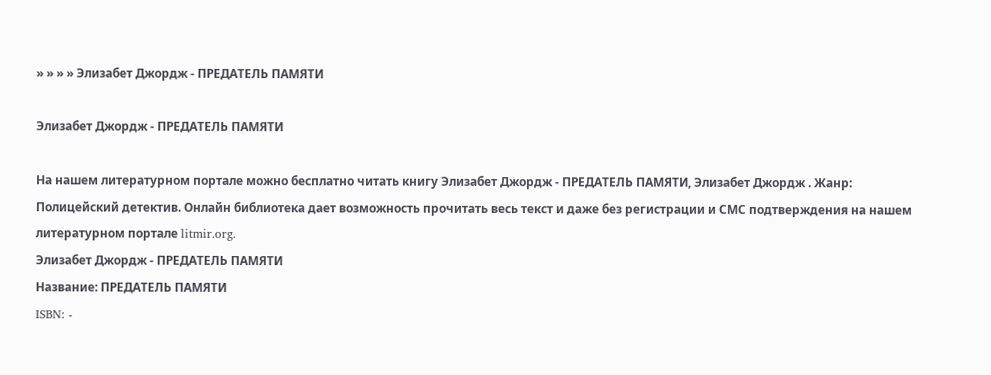» » » » Элизабет Джордж - ПРЕДАТЕЛЬ ПАМЯТИ

Элизабет Джордж - ПРЕДАТЕЛЬ ПАМЯТИ

На нашем литературном портале можно бесплатно читать книгу Элизабет Джордж - ПРЕДАТЕЛЬ ПАМЯТИ, Элизабет Джордж . Жанр: Полицейский детектив. Онлайн библиотека дает возможность прочитать весь текст и даже без регистрации и СМС подтверждения на нашем литературном портале litmir.org.
Элизабет Джордж - ПРЕДАТЕЛЬ ПАМЯТИ
Название: ПРЕДАТЕЛЬ ПАМЯТИ
ISBN: -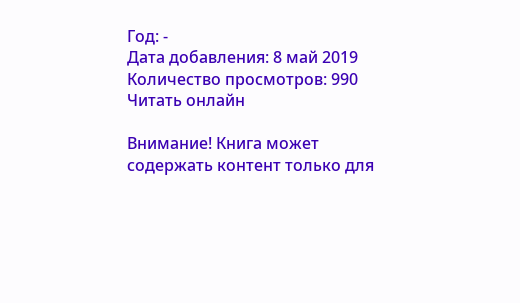Год: -
Дата добавления: 8 май 2019
Количество просмотров: 990
Читать онлайн

Внимание! Книга может содержать контент только для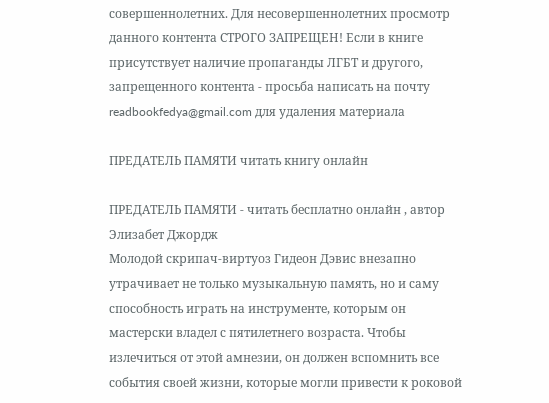совершеннолетних. Для несовершеннолетних просмотр данного контента СТРОГО ЗАПРЕЩЕН! Если в книге присутствует наличие пропаганды ЛГБТ и другого, запрещенного контента - просьба написать на почту readbookfedya@gmail.com для удаления материала

ПРЕДАТЕЛЬ ПАМЯТИ читать книгу онлайн

ПРЕДАТЕЛЬ ПАМЯТИ - читать бесплатно онлайн , автор Элизабет Джордж
Молодой скрипач-виртуоз Гидеон Дэвис внезапно утрачивает не только музыкальную память, но и саму способность играть на инструменте, которым он мастерски владел с пятилетнего возраста. Чтобы излечиться от этой амнезии, он должен вспомнить все события своей жизни, которые могли привести к роковой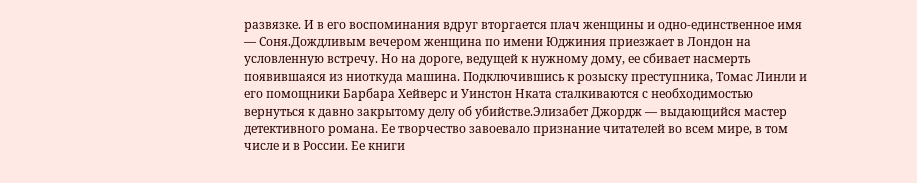развязке. И в его воспоминания вдруг вторгается плач женщины и одно-единственное имя — Соня.Дождливым вечером женщина по имени Юджиния приезжает в Лондон на условленную встречу. Но на дороге, ведущей к нужному дому, ее сбивает насмерть появившаяся из ниоткуда машина. Подключившись к розыску преступника, Томас Линли и его помощники Барбара Хейверс и Уинстон Нката сталкиваются с необходимостью вернуться к давно закрытому делу об убийстве.Элизабет Джордж — выдающийся мастер детективного романа. Ее творчество завоевало признание читателей во всем мире, в том числе и в России. Ее книги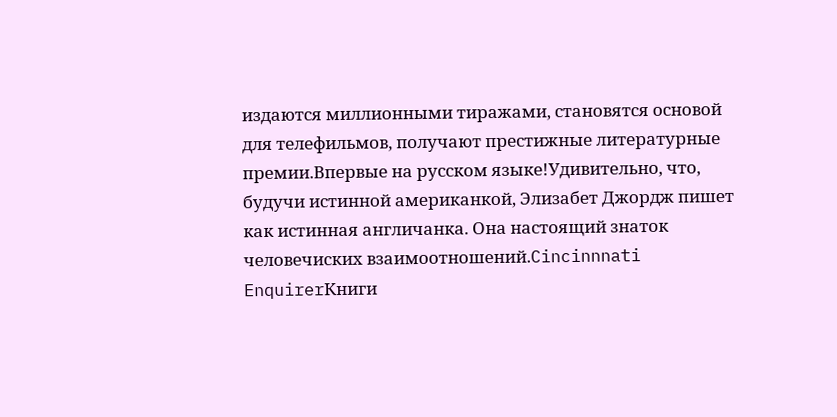издаются миллионными тиражами, становятся основой для телефильмов, получают престижные литературные премии.Впервые на русском языке!Удивительно, что, будучи истинной американкой, Элизабет Джордж пишет как истинная англичанка. Она настоящий знаток человечиских взаимоотношений.Cincinnnati EnquirerКниги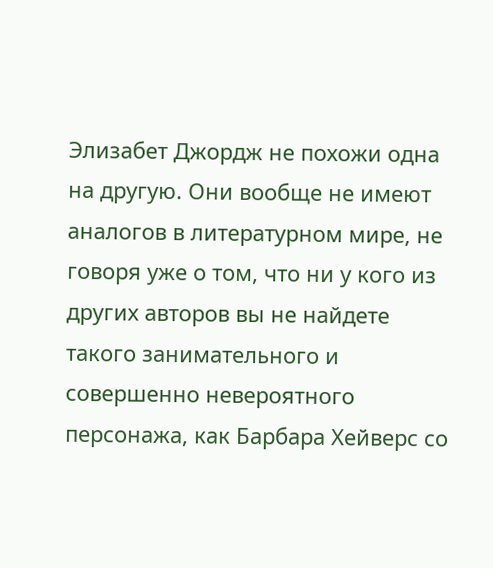Элизабет Джордж не похожи одна на другую. Они вообще не имеют аналогов в литературном мире, не говоря уже о том, что ни у кого из других авторов вы не найдете такого занимательного и совершенно невероятного персонажа, как Барбара Хейверс со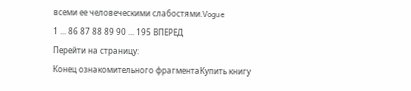всеми ее человеческими слабостями.Vogue
1 ... 86 87 88 89 90 ... 195 ВПЕРЕД
Перейти на страницу:
Конец ознакомительного фрагментаКупить книгу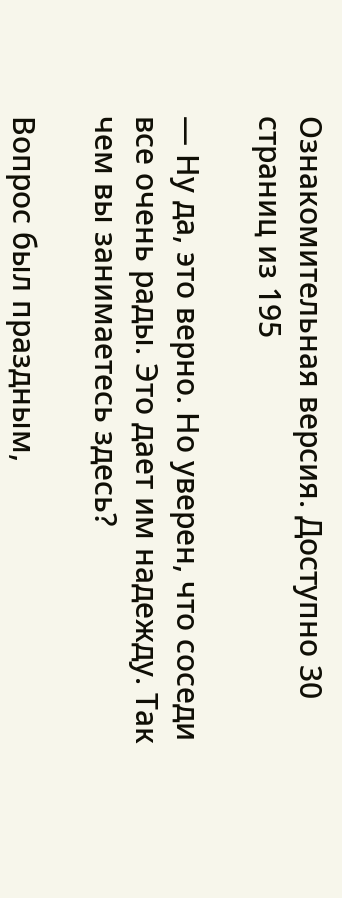Ознакомительная версия. Доступно 30 страниц из 195

— Ну да, это верно. Но уверен, что соседи все очень рады. Это дает им надежду. Так чем вы занимаетесь здесь?

Вопрос был праздным,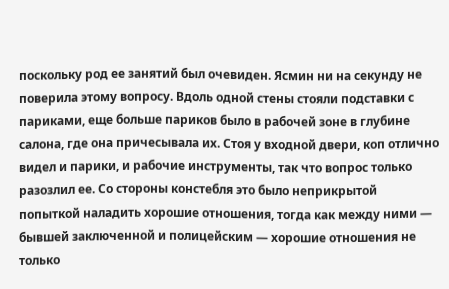поскольку род ее занятий был очевиден. Ясмин ни на секунду не поверила этому вопросу. Вдоль одной стены стояли подставки с париками, еще больше париков было в рабочей зоне в глубине салона, где она причесывала их. Стоя у входной двери, коп отлично видел и парики, и рабочие инструменты, так что вопрос только разозлил ее. Со стороны констебля это было неприкрытой попыткой наладить хорошие отношения, тогда как между ними — бывшей заключенной и полицейским — хорошие отношения не только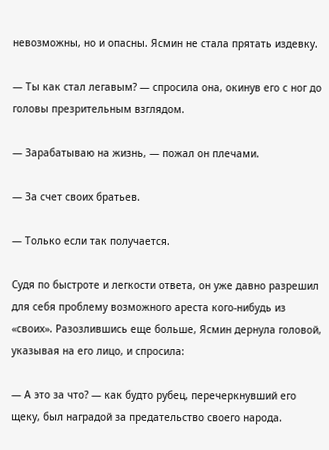невозможны, но и опасны. Ясмин не стала прятать издевку.

— Ты как стал легавым? — спросила она, окинув его с ног до головы презрительным взглядом.

— Зарабатываю на жизнь, — пожал он плечами.

— За счет своих братьев.

— Только если так получается.

Судя по быстроте и легкости ответа, он уже давно разрешил для себя проблему возможного ареста кого-нибудь из «своих». Разозлившись еще больше, Ясмин дернула головой, указывая на его лицо, и спросила:

— А это за что? — как будто рубец, перечеркнувший его щеку, был наградой за предательство своего народа.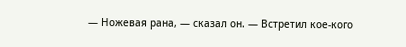— Ножевая рана, — сказал он. — Встретил кое-кого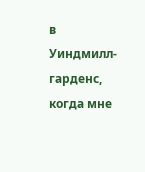в Уиндмилл-гарденс, когда мне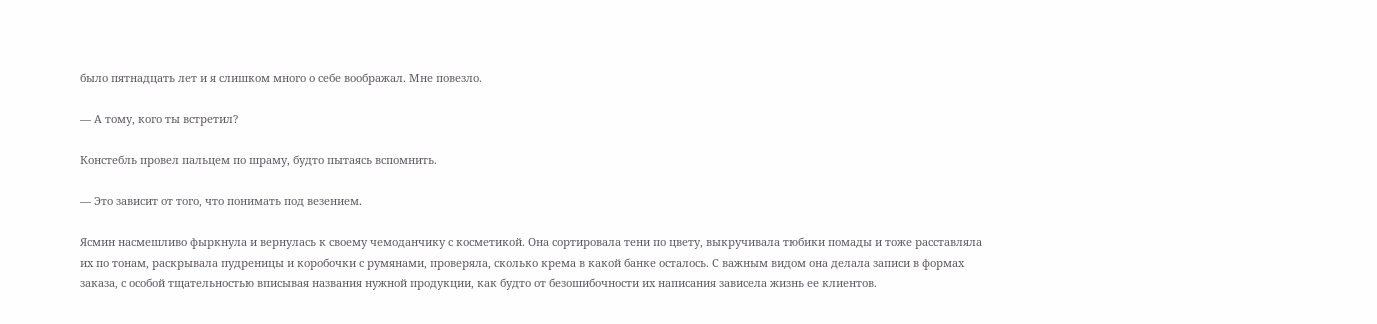было пятнадцать лет и я слишком много о себе воображал. Мне повезло.

— А тому, кого ты встретил?

Констебль провел пальцем по шраму, будто пытаясь вспомнить.

— Это зависит от того, что понимать под везением.

Ясмин насмешливо фыркнула и вернулась к своему чемоданчику с косметикой. Она сортировала тени по цвету, выкручивала тюбики помады и тоже расставляла их по тонам, раскрывала пудреницы и коробочки с румянами, проверяла, сколько крема в какой банке осталось. С важным видом она делала записи в формах заказа, с особой тщательностью вписывая названия нужной продукции, как будто от безошибочности их написания зависела жизнь ее клиентов.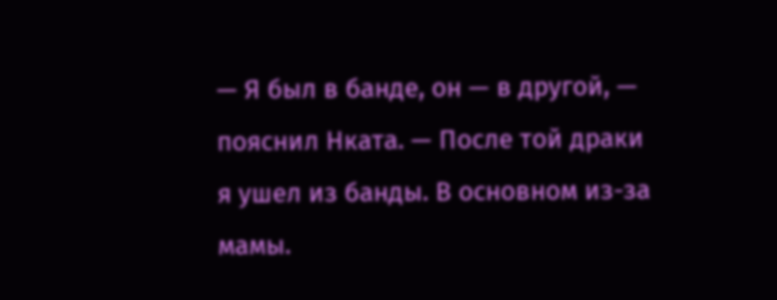— Я был в банде, он — в другой, — пояснил Нката. — После той драки я ушел из банды. В основном из-за мамы.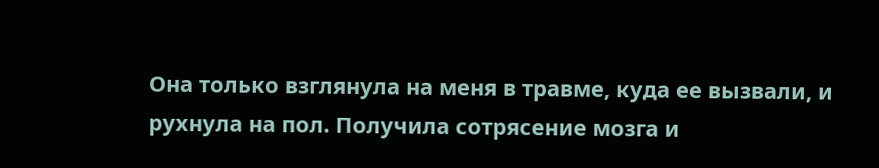Она только взглянула на меня в травме, куда ее вызвали, и рухнула на пол. Получила сотрясение мозга и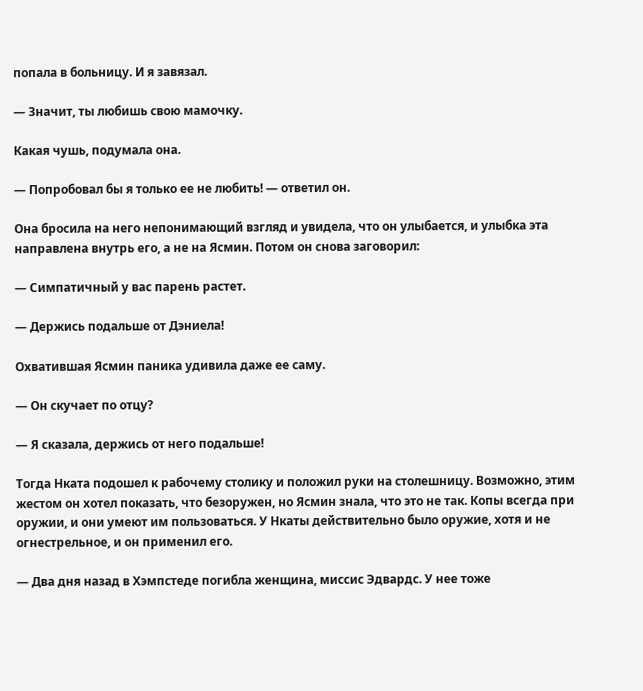попала в больницу. И я завязал.

— Значит, ты любишь свою мамочку.

Какая чушь, подумала она.

— Попробовал бы я только ее не любить! — ответил он.

Она бросила на него непонимающий взгляд и увидела, что он улыбается, и улыбка эта направлена внутрь его, а не на Ясмин. Потом он снова заговорил:

— Симпатичный у вас парень растет.

— Держись подальше от Дэниела!

Охватившая Ясмин паника удивила даже ее саму.

— Он скучает по отцу?

— Я сказала, держись от него подальше!

Тогда Нката подошел к рабочему столику и положил руки на столешницу. Возможно, этим жестом он хотел показать, что безоружен, но Ясмин знала, что это не так. Копы всегда при оружии, и они умеют им пользоваться. У Нкаты действительно было оружие, хотя и не огнестрельное, и он применил его.

— Два дня назад в Хэмпстеде погибла женщина, миссис Эдвардс. У нее тоже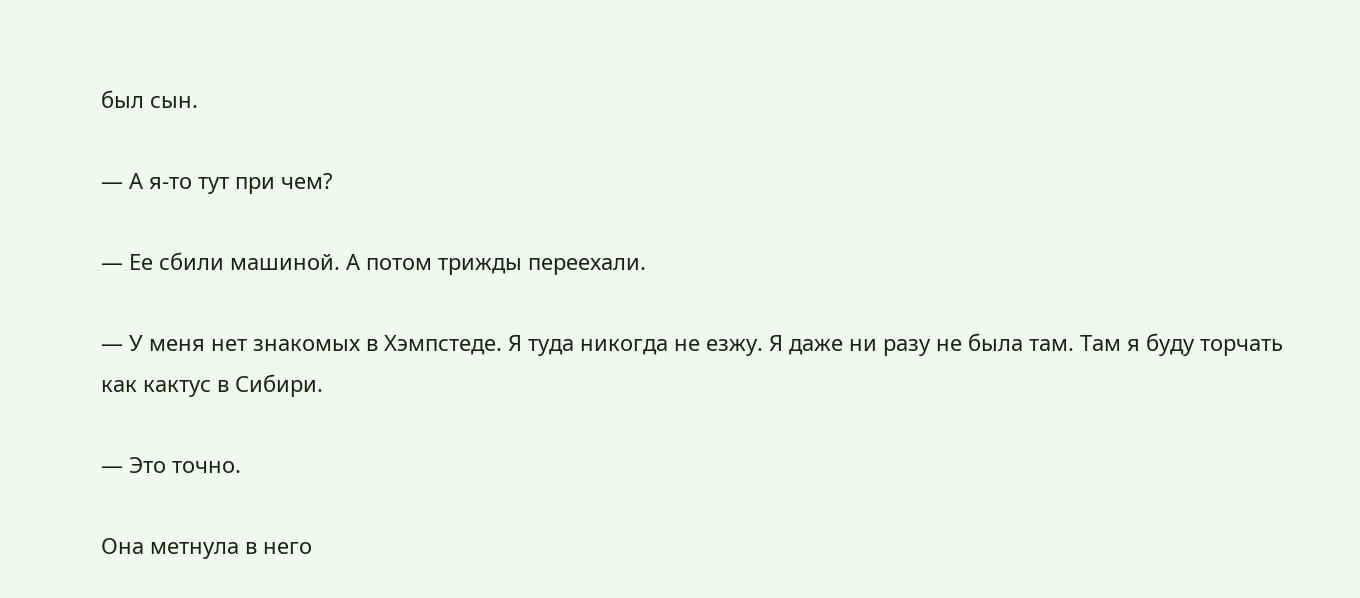был сын.

— А я-то тут при чем?

— Ее сбили машиной. А потом трижды переехали.

— У меня нет знакомых в Хэмпстеде. Я туда никогда не езжу. Я даже ни разу не была там. Там я буду торчать как кактус в Сибири.

— Это точно.

Она метнула в него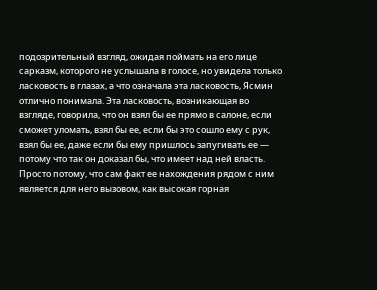подозрительный взгляд, ожидая поймать на его лице сарказм, которого не услышала в голосе, но увидела только ласковость в глазах, а что означала эта ласковость, Ясмин отлично понимала. Эта ласковость, возникающая во взгляде, говорила, что он взял бы ее прямо в салоне, если сможет уломать, взял бы ее, если бы это сошло ему с рук, взял бы ее, даже если бы ему пришлось запугивать ее — потому что так он доказал бы, что имеет над ней власть. Просто потому, что сам факт ее нахождения рядом с ним является для него вызовом, как высокая горная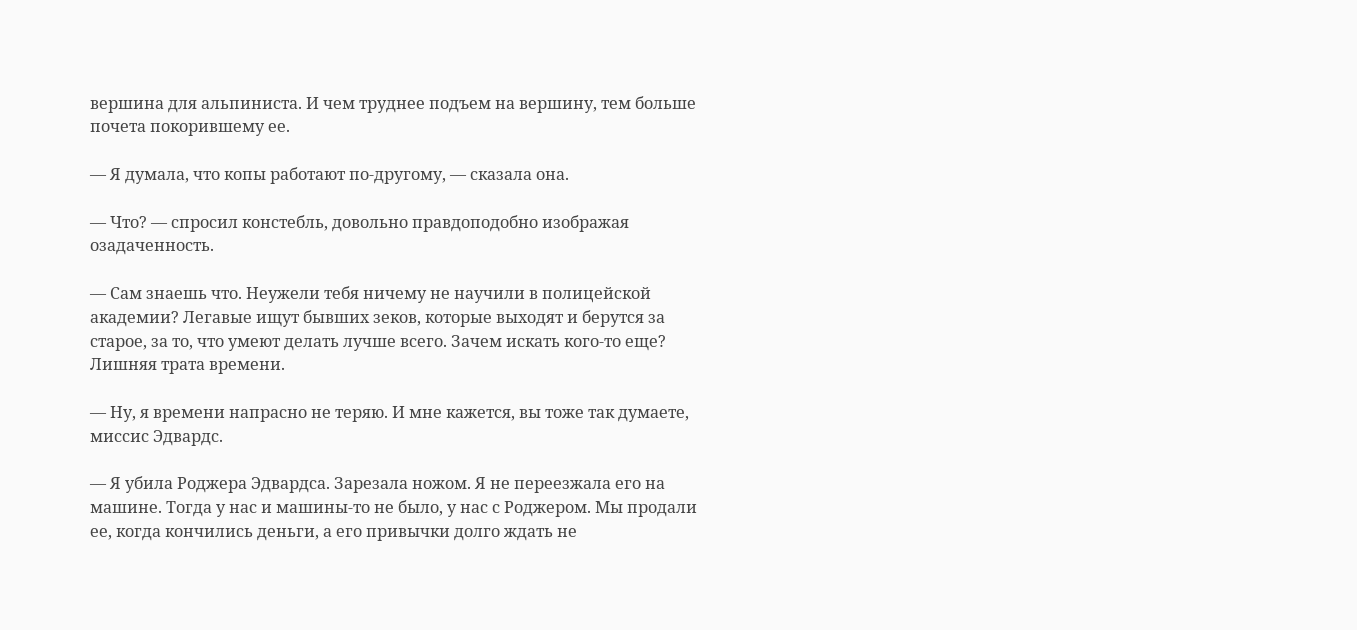вершина для альпиниста. И чем труднее подъем на вершину, тем больше почета покорившему ее.

— Я думала, что копы работают по-другому, — сказала она.

— Что? — спросил констебль, довольно правдоподобно изображая озадаченность.

— Сам знаешь что. Неужели тебя ничему не научили в полицейской академии? Легавые ищут бывших зеков, которые выходят и берутся за старое, за то, что умеют делать лучше всего. Зачем искать кого-то еще? Лишняя трата времени.

— Ну, я времени напрасно не теряю. И мне кажется, вы тоже так думаете, миссис Эдвардс.

— Я убила Роджера Эдвардса. Зарезала ножом. Я не переезжала его на машине. Тогда у нас и машины-то не было, у нас с Роджером. Мы продали ее, когда кончились деньги, а его привычки долго ждать не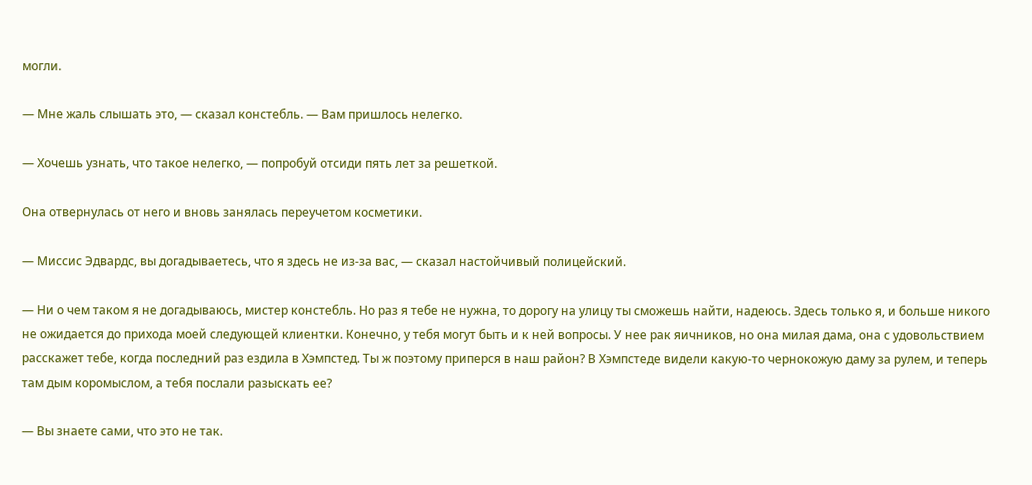могли.

— Мне жаль слышать это, — сказал констебль. — Вам пришлось нелегко.

— Хочешь узнать, что такое нелегко, — попробуй отсиди пять лет за решеткой.

Она отвернулась от него и вновь занялась переучетом косметики.

— Миссис Эдвардс, вы догадываетесь, что я здесь не из-за вас, — сказал настойчивый полицейский.

— Ни о чем таком я не догадываюсь, мистер констебль. Но раз я тебе не нужна, то дорогу на улицу ты сможешь найти, надеюсь. Здесь только я, и больше никого не ожидается до прихода моей следующей клиентки. Конечно, у тебя могут быть и к ней вопросы. У нее рак яичников, но она милая дама, она с удовольствием расскажет тебе, когда последний раз ездила в Хэмпстед. Ты ж поэтому приперся в наш район? В Хэмпстеде видели какую-то чернокожую даму за рулем, и теперь там дым коромыслом, а тебя послали разыскать ее?

— Вы знаете сами, что это не так.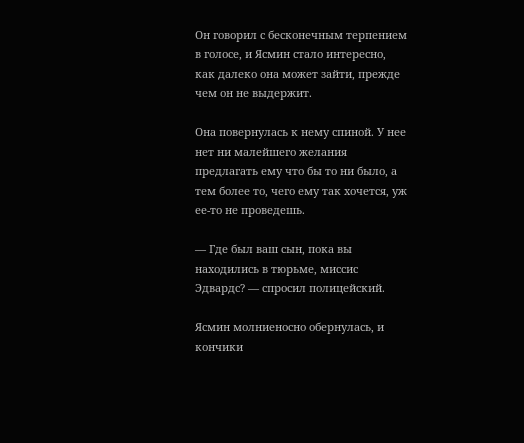Он говорил с бесконечным терпением в голосе, и Ясмин стало интересно, как далеко она может зайти, прежде чем он не выдержит.

Она повернулась к нему спиной. У нее нет ни малейшего желания предлагать ему что бы то ни было, а тем более то, чего ему так хочется, уж ее-то не проведешь.

— Где был ваш сын, пока вы находились в тюрьме, миссис Эдвардс? — спросил полицейский.

Ясмин молниеносно обернулась, и кончики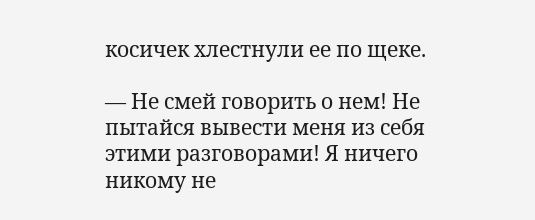косичек хлестнули ее по щеке.

— Не смей говорить о нем! Не пытайся вывести меня из себя этими разговорами! Я ничего никому не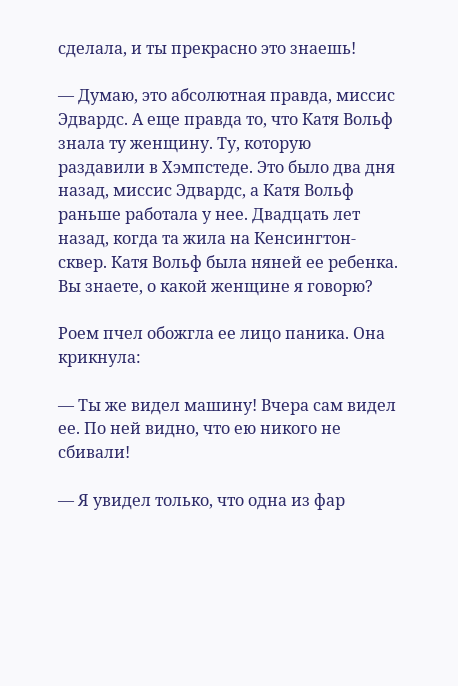сделала, и ты прекрасно это знаешь!

— Думаю, это абсолютная правда, миссис Эдвардс. А еще правда то, что Катя Вольф знала ту женщину. Ту, которую раздавили в Хэмпстеде. Это было два дня назад, миссис Эдвардс, а Катя Вольф раньше работала у нее. Двадцать лет назад, когда та жила на Кенсингтон-сквер. Катя Вольф была няней ее ребенка. Вы знаете, о какой женщине я говорю?

Роем пчел обожгла ее лицо паника. Она крикнула:

— Ты же видел машину! Вчера сам видел ее. По ней видно, что ею никого не сбивали!

— Я увидел только, что одна из фар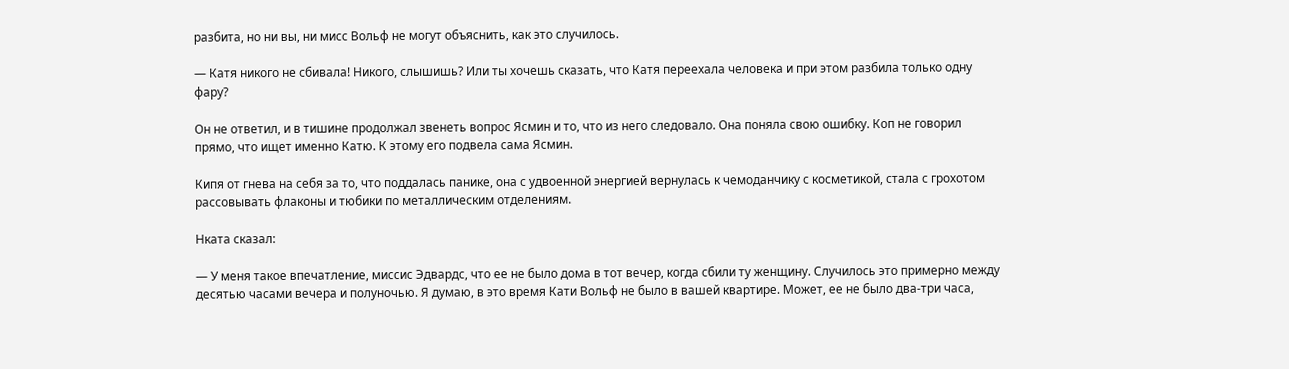разбита, но ни вы, ни мисс Вольф не могут объяснить, как это случилось.

— Катя никого не сбивала! Никого, слышишь? Или ты хочешь сказать, что Катя переехала человека и при этом разбила только одну фару?

Он не ответил, и в тишине продолжал звенеть вопрос Ясмин и то, что из него следовало. Она поняла свою ошибку. Коп не говорил прямо, что ищет именно Катю. К этому его подвела сама Ясмин.

Кипя от гнева на себя за то, что поддалась панике, она с удвоенной энергией вернулась к чемоданчику с косметикой, стала с грохотом рассовывать флаконы и тюбики по металлическим отделениям.

Нката сказал:

— У меня такое впечатление, миссис Эдвардс, что ее не было дома в тот вечер, когда сбили ту женщину. Случилось это примерно между десятью часами вечера и полуночью. Я думаю, в это время Кати Вольф не было в вашей квартире. Может, ее не было два-три часа,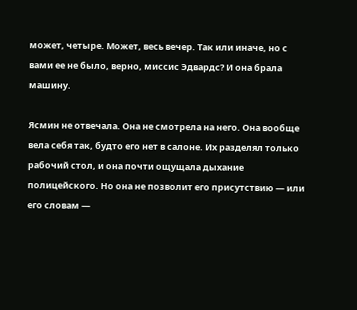может, четыре. Может, весь вечер. Так или иначе, но с вами ее не было, верно, миссис Эдвардс? И она брала машину.

Ясмин не отвечала. Она не смотрела на него. Она вообще вела себя так, будто его нет в салоне. Их разделял только рабочий стол, и она почти ощущала дыхание полицейского. Но она не позволит его присутствию — или его словам —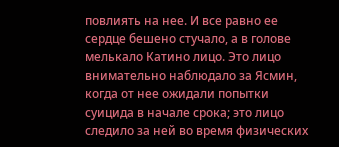повлиять на нее. И все равно ее сердце бешено стучало, а в голове мелькало Катино лицо. Это лицо внимательно наблюдало за Ясмин, когда от нее ожидали попытки суицида в начале срока; это лицо следило за ней во время физических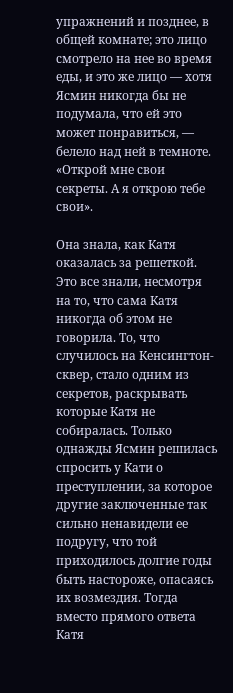упражнений и позднее, в общей комнате; это лицо смотрело на нее во время еды, и это же лицо — хотя Ясмин никогда бы не подумала, что ей это может понравиться, — белело над ней в темноте. «Открой мне свои секреты. А я открою тебе свои».

Она знала, как Катя оказалась за решеткой. Это все знали, несмотря на то, что сама Катя никогда об этом не говорила. То, что случилось на Кенсингтон-сквер, стало одним из секретов, раскрывать которые Катя не собиралась. Только однажды Ясмин решилась спросить у Кати о преступлении, за которое другие заключенные так сильно ненавидели ее подругу, что той приходилось долгие годы быть настороже, опасаясь их возмездия. Тогда вместо прямого ответа Катя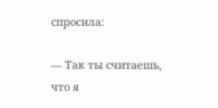спросила:

— Так ты считаешь, что я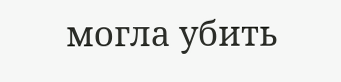могла убить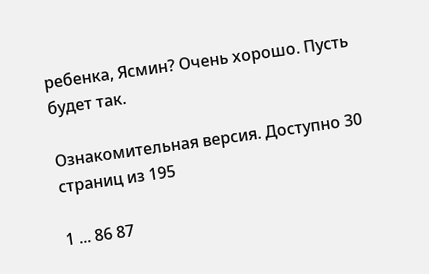ребенка, Ясмин? Очень хорошо. Пусть будет так.

Ознакомительная версия. Доступно 30 страниц из 195

1 ... 86 87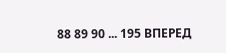88 89 90 ... 195 ВПЕРЕД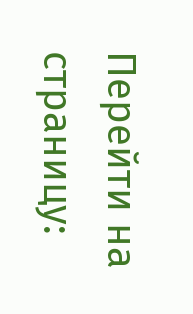Перейти на страницу: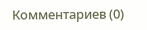Комментариев (0)